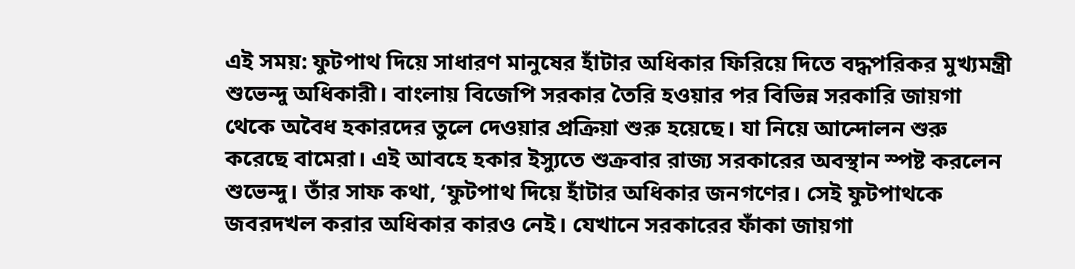এই সময়: ফুটপাথ দিয়ে সাধারণ মানুষের হাঁটার অধিকার ফিরিয়ে দিতে বদ্ধপরিকর মুখ্যমন্ত্রী শুভেন্দু অধিকারী। বাংলায় বিজেপি সরকার তৈরি হওয়ার পর বিভিন্ন সরকারি জায়গা থেকে অবৈধ হকারদের তুলে দেওয়ার প্রক্রিয়া শুরু হয়েছে। যা নিয়ে আন্দোলন শুরু করেছে বামেরা। এই আবহে হকার ইস্যুতে শুক্রবার রাজ্য সরকারের অবস্থান স্পষ্ট করলেন শুভেন্দু। তাঁর সাফ কথা, ‘ফুটপাথ দিয়ে হাঁটার অধিকার জনগণের। সেই ফুটপাথকে জবরদখল করার অধিকার কারও নেই। যেখানে সরকারের ফাঁকা জায়গা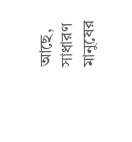আছে, সাধারণ মানুষের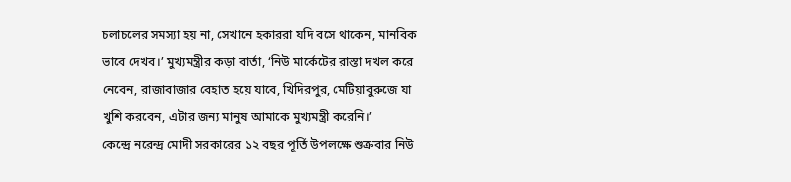চলাচলের সমস্যা হয় না, সেখানে হকাররা যদি বসে থাকেন, মানবিক ভাবে দেখব।’ মুখ্যমন্ত্রীর কড়া বার্তা, ‘নিউ মার্কেটের রাস্তা দখল করে নেবেন, রাজাবাজার বেহাত হয়ে যাবে, খিদিরপুর, মেটিয়াবুরুজে যা খুশি করবেন, এটার জন্য মানুষ আমাকে মুখ্যমন্ত্রী করেনি।’
কেন্দ্রে নরেন্দ্র মোদী সরকারের ১২ বছর পূর্তি উপলক্ষে শুক্রবার নিউ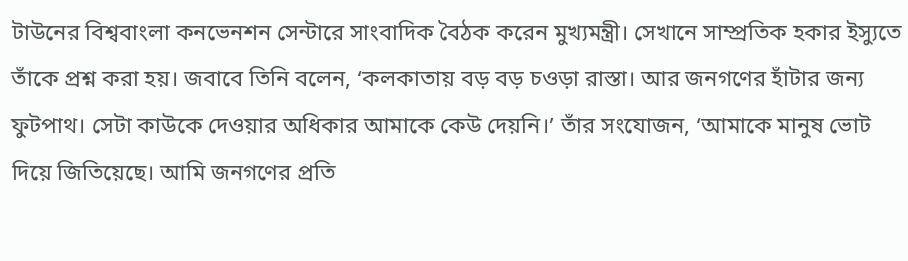টাউনের বিশ্ববাংলা কনভেনশন সেন্টারে সাংবাদিক বৈঠক করেন মুখ্যমন্ত্রী। সেখানে সাম্প্রতিক হকার ইস্যুতে তাঁকে প্রশ্ন করা হয়। জবাবে তিনি বলেন, ‘কলকাতায় বড় বড় চওড়া রাস্তা। আর জনগণের হাঁটার জন্য ফুটপাথ। সেটা কাউকে দেওয়ার অধিকার আমাকে কেউ দেয়নি।’ তাঁর সংযোজন, ‘আমাকে মানুষ ভোট দিয়ে জিতিয়েছে। আমি জনগণের প্রতি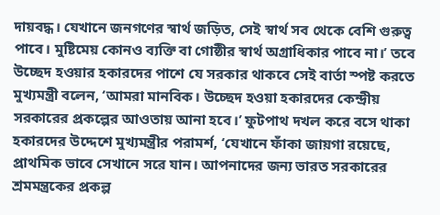দায়বদ্ধ। যেখানে জনগণের স্বার্থ জড়িত, সেই স্বার্থ সব থেকে বেশি গুরুত্ব পাবে। মুষ্টিমেয় কোনও ব্যক্তি বা গোষ্ঠীর স্বার্থ অগ্রাধিকার পাবে না।’ তবে উচ্ছেদ হওয়ার হকারদের পাশে যে সরকার থাকবে সেই বার্তা স্পষ্ট করতে মুখ্যমন্ত্রী বলেন, ‘আমরা মানবিক। উচ্ছেদ হওয়া হকারদের কেন্দ্রীয় সরকারের প্রকল্পের আওতায় আনা হবে।’ ফুটপাথ দখল করে বসে থাকা হকারদের উদ্দেশে মুখ্যমন্ত্রীর পরামর্শ, ‘যেখানে ফাঁকা জায়গা রয়েছে, প্রাথমিক ভাবে সেখানে সরে যান। আপনাদের জন্য ভারত সরকারের শ্রমমন্ত্রকের প্রকল্প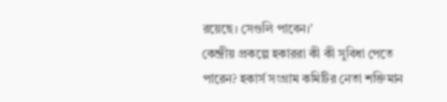রয়েছে। সেগুলি পাবেন।’
কেন্দ্রীয় প্রকল্পে হকাররা কী কী সুবিধা পেতে পারেন? হকার্স সংগ্রাম কমিটির নেতা শক্তিমান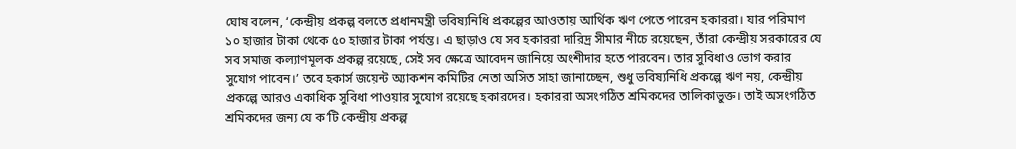ঘোষ বলেন, ‘কেন্দ্রীয় প্রকল্প বলতে প্রধানমন্ত্রী ভবিষ্যনিধি প্রকল্পের আওতায় আর্থিক ঋণ পেতে পারেন হকাররা। যার পরিমাণ ১০ হাজার টাকা থেকে ৫০ হাজার টাকা পর্যন্ত। এ ছাড়াও যে সব হকাররা দারিদ্র সীমার নীচে রয়েছেন, তাঁরা কেন্দ্রীয় সরকারের যে সব সমাজ কল্যাণমূলক প্রকল্প রয়েছে, সেই সব ক্ষেত্রে আবেদন জানিয়ে অংশীদার হতে পারবেন। তার সুবিধাও ভোগ করার সুযোগ পাবেন।’ তবে হকার্স জয়েন্ট অ্যাকশন কমিটির নেতা অসিত সাহা জানাচ্ছেন, শুধু ভবিষ্যনিধি প্রকল্পে ঋণ নয়, কেন্দ্রীয় প্রকল্পে আরও একাধিক সুবিধা পাওয়ার সুযোগ রয়েছে হকারদের। হকাররা অসংগঠিত শ্রমিকদের তালিকাভুক্ত। তাই অসংগঠিত শ্রমিকদের জন্য যে ক’টি কেন্দ্রীয় প্রকল্প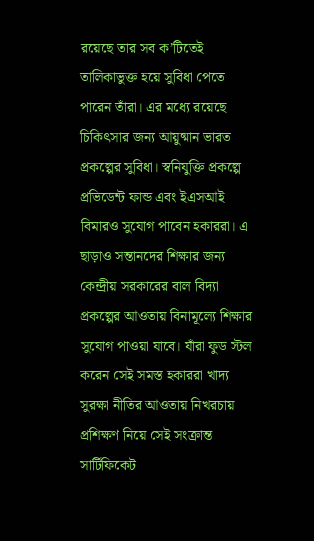রয়েছে তার সব ক’টিতেই তালিকাভুক্ত হয়ে সুবিধা পেতে পারেন তাঁরা। এর মধ্যে রয়েছে চিকিৎসার জন্য আয়ুষ্মান ভারত প্রকল্পের সুবিধা। স্বনিযুক্তি প্রকল্পে প্রভিডেন্ট ফান্ড এবং ইএসআই বিমারও সুযোগ পাবেন হকাররা। এ ছাড়াও সন্তানদের শিক্ষার জন্য কেন্দ্রীয় সরকারের বাল বিদ্যা প্রকল্পের আওতায় বিনামূল্যে শিক্ষার সুযোগ পাওয়া যাবে। যাঁরা ফুড স্টল করেন সেই সমস্ত হকাররা খাদ্য সুরক্ষা নীতির আওতায় নিখরচায় প্রশিক্ষণ নিয়ে সেই সংক্রান্ত সার্টিফিকেট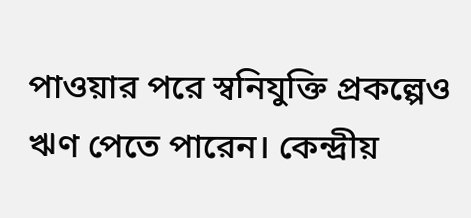পাওয়ার পরে স্বনিযুক্তি প্রকল্পেও ঋণ পেতে পারেন। কেন্দ্রীয়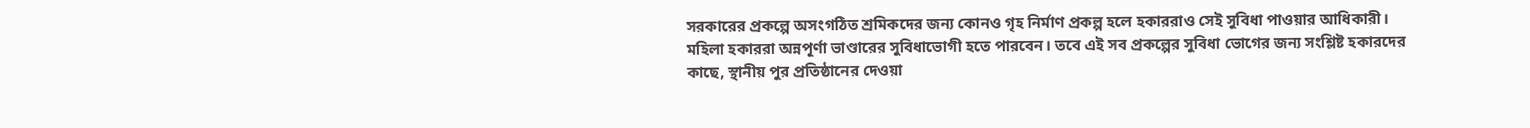সরকারের প্রকল্পে অসংগঠিত শ্রমিকদের জন্য কোনও গৃহ নির্মাণ প্রকল্প হলে হকাররাও সেই সুবিধা পাওয়ার আধিকারী। মহিলা হকাররা অন্নপূর্ণা ভাণ্ডারের সুবিধাভোগী হতে পারবেন। তবে এই সব প্রকল্পের সুবিধা ভোগের জন্য সংশ্লিষ্ট হকারদের কাছে, স্থানীয় পুর প্রতিষ্ঠানের দেওয়া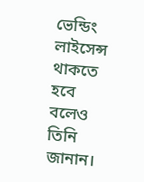ভেন্ডিং লাইসেন্স থাকতে হবে বলেও তিনি জানান।